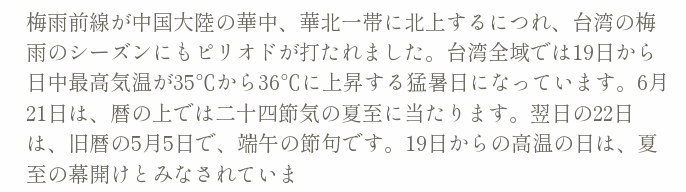梅雨前線が中国大陸の華中、華北一帯に北上するにつれ、台湾の梅雨のシーズンにもピリオドが打たれました。台湾全域では19日から日中最高気温が35℃から36℃に上昇する猛暑日になっています。6月21日は、暦の上では二十四節気の夏至に当たります。翌日の22日は、旧暦の5月5日で、端午の節句です。19日からの高温の日は、夏至の幕開けとみなされていま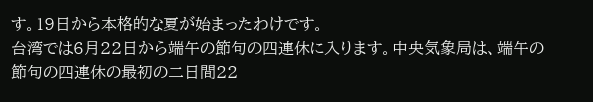す。19日から本格的な夏が始まったわけです。
台湾では6月22日から端午の節句の四連休に入ります。中央気象局は、端午の節句の四連休の最初の二日間22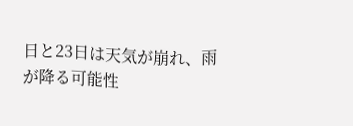日と23日は天気が崩れ、雨が降る可能性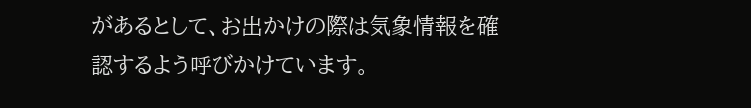があるとして、お出かけの際は気象情報を確認するよう呼びかけています。